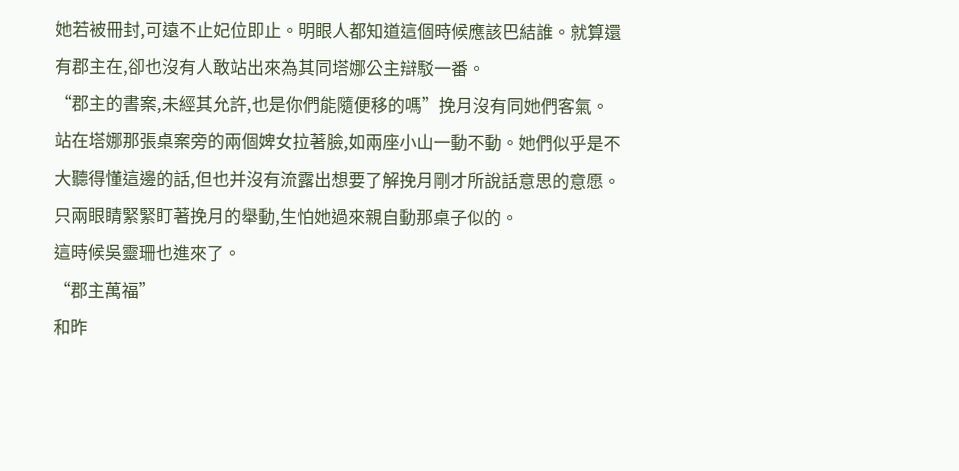她若被冊封,可遠不止妃位即止。明眼人都知道這個時候應該巴結誰。就算還有郡主在,卻也沒有人敢站出來為其同塔娜公主辯駁一番。
“郡主的書案,未經其允許,也是你們能隨便移的嗎”挽月沒有同她們客氣。
站在塔娜那張桌案旁的兩個婢女拉著臉,如兩座小山一動不動。她們似乎是不大聽得懂這邊的話,但也并沒有流露出想要了解挽月剛才所說話意思的意愿。只兩眼睛緊緊盯著挽月的舉動,生怕她過來親自動那桌子似的。
這時候吳靈珊也進來了。
“郡主萬福”
和昨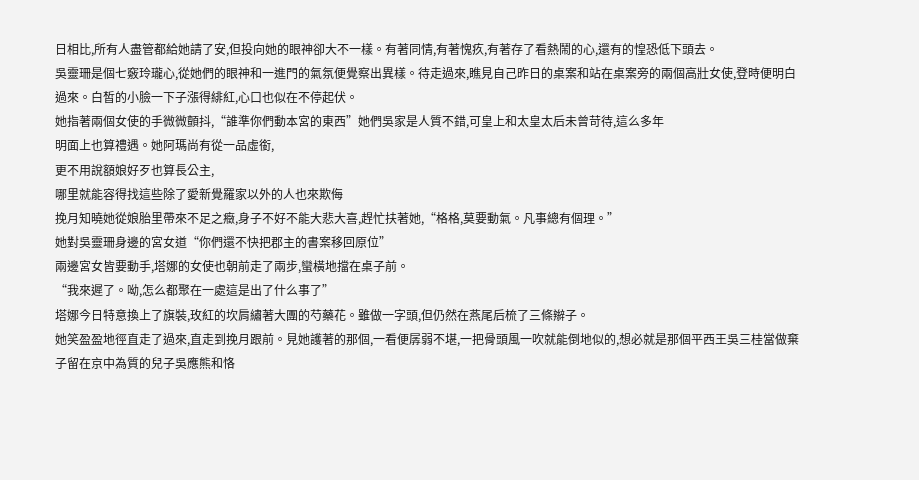日相比,所有人盡管都給她請了安,但投向她的眼神卻大不一樣。有著同情,有著愧疚,有著存了看熱鬧的心,還有的惶恐低下頭去。
吳靈珊是個七竅玲瓏心,從她們的眼神和一進門的氣氛便覺察出異樣。待走過來,瞧見自己昨日的桌案和站在桌案旁的兩個高壯女使,登時便明白過來。白皙的小臉一下子漲得緋紅,心口也似在不停起伏。
她指著兩個女使的手微微顫抖,“誰準你們動本宮的東西”她們吳家是人質不錯,可皇上和太皇太后未曾苛待,這么多年
明面上也算禮遇。她阿瑪尚有從一品虛銜,
更不用說額娘好歹也算長公主,
哪里就能容得找這些除了愛新覺羅家以外的人也來欺侮
挽月知曉她從娘胎里帶來不足之癥,身子不好不能大悲大喜,趕忙扶著她,“格格,莫要動氣。凡事總有個理。”
她對吳靈珊身邊的宮女道“你們還不快把郡主的書案移回原位”
兩邊宮女皆要動手,塔娜的女使也朝前走了兩步,蠻橫地擋在桌子前。
“我來遲了。呦,怎么都聚在一處這是出了什么事了”
塔娜今日特意換上了旗裝,玫紅的坎肩繡著大團的芍藥花。雖做一字頭,但仍然在燕尾后梳了三條辮子。
她笑盈盈地徑直走了過來,直走到挽月跟前。見她護著的那個,一看便孱弱不堪,一把骨頭風一吹就能倒地似的,想必就是那個平西王吳三桂當做棄子留在京中為質的兒子吳應熊和恪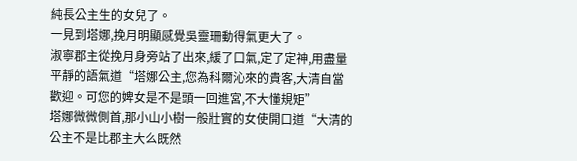純長公主生的女兒了。
一見到塔娜,挽月明顯感覺吳靈珊動得氣更大了。
淑寧郡主從挽月身旁站了出來,緩了口氣,定了定神,用盡量平靜的語氣道“塔娜公主,您為科爾沁來的貴客,大清自當歡迎。可您的婢女是不是頭一回進宮,不大懂規矩”
塔娜微微側首,那小山小樹一般壯實的女使開口道“大清的公主不是比郡主大么既然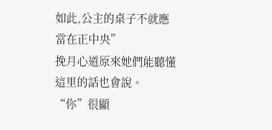如此,公主的桌子不就應當在正中央”
挽月心道原來她們能聽懂這里的話也會說。
“你”很顯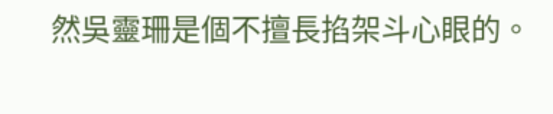然吳靈珊是個不擅長掐架斗心眼的。